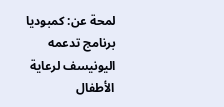لمحة عن: كمبوديا
برنامج تدعمه اليونيسف لرعاية الأطفال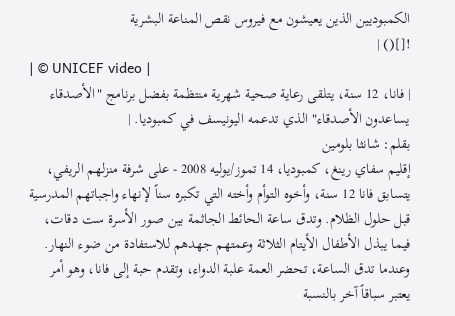الكمبوديين الذين يعيشون مع فيروس نقص المناعة البشرية
![]() |
| © UNICEF video |
| فانا، 12 سنة، يتلقى رعاية صحية شهرية منتظمة بفضل برنامج "الأصدقاء يساعدون الأصدقاء" الذي تدعمه اليونيسف في كمبوديا. |
بقلم: شانثا بلومين
إقليم سفاي رينغ، كمبوديا، 14 تموز/يوليه 2008 - على شرفة منزلهم الريفي، يتسابق فانا 12 سنة، وأخوه التوأم وأخته التي تكبره سناً لإنهاء واجباتهم المدرسية قبل حلول الظلام. وتدق ساعة الحائط الجاثمة بين صور الأسرة ست دقات، فيما يبذل الأطفال الأيتام الثلاثة وعمتهم جهدهم للاستفادة من ضوء النهار.
وعندما تدق الساعة، تحضر العمة علبة الدواء، وتقدم حبة إلى فانا، وهو أمر يعتبر سباقاً آخر بالنسبة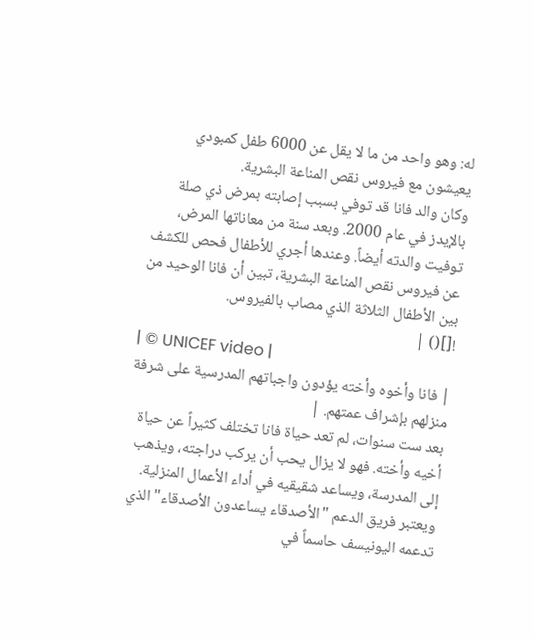له: وهو واحد من ما لا يقل عن 6000 طفل كمبودي يعيشون مع فيروس نقص المناعة البشرية.
وكان والد فانا قد توفي بسبب إصابته بمرض ذي صلة بالإيدز في عام 2000. وبعد سنة من معاناتها المرض، توفيت والدته أيضاً. وعندها أجري للأطفال فحص للكشف عن فيروس نقص المناعة البشرية، تبين أن فانا الوحيد من بين الأطفال الثلاثة الذي مصاب بالفيروس.
![]() |
| © UNICEF video |
| فانا وأخوه وأخته يؤدون واجباتهم المدرسية على شرفة منزلهم بإشراف عمتهم. |
بعد ست سنوات، لم تعد حياة فانا تختلف كثيراً عن حياة أخيه وأخته. فهو لا يزال يحب أن يركب دراجته، ويذهب إلى المدرسة، ويساعد شقيقيه في أداء الأعمال المنزلية.
ويعتبر فريق الدعم "الأصدقاء يساعدون الأصدقاء" الذي تدعمه اليونيسف حاسماً في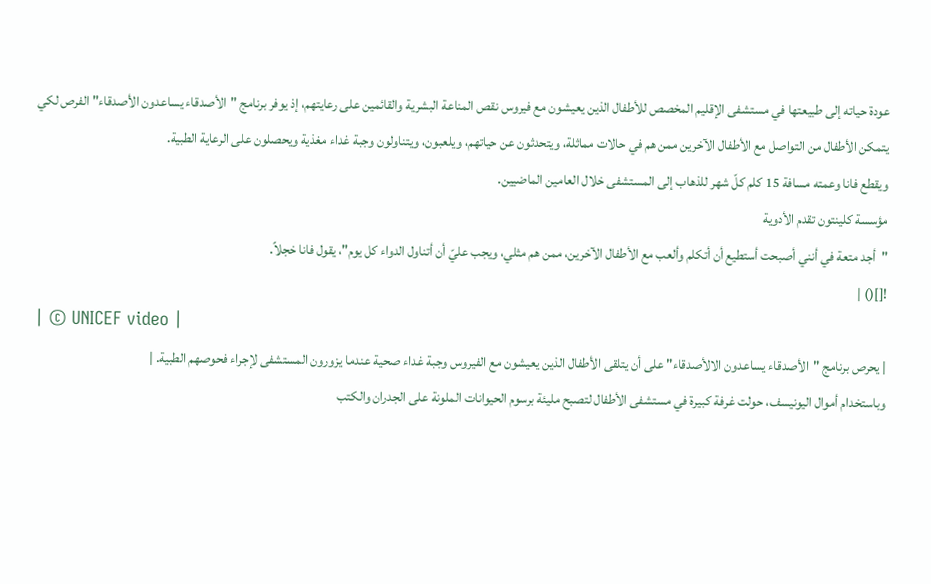عودة حياته إلى طبيعتها في مستشفى الإقليم المخصص للأطفال الذين يعيشون مع فيروس نقص المناعة البشرية والقائمين على رعايتهم، إذ يوفر برنامج "الأصدقاء يساعدون الأصدقاء" الفرص لكي يتمكن الأطفال من التواصل مع الأطفال الآخرين ممن هم في حالات مماثلة، ويتحدثون عن حياتهم، ويلعبون، ويتناولون وجبة غداء مغذية ويحصلون على الرعاية الطبية.
ويقطع فانا وعمته مسافة 15 كلم كلّ شهر للذهاب إلى المستشفى خلال العامين الماضيين.
مؤسسة كلينتون تقدم الأدوية
"أجد متعة في أنني أصبحت أستطيع أن أتكلم وألعب مع الأطفال الآخرين، ممن هم مثلي، ويجب عليّ أن أتناول الدواء كل يوم"، يقول فانا خجلاً.
![]() |
| © UNICEF video |
| يحرص برنامج "الأصدقاء يساعدون الالأصدقاء" على أن يتلقى الأطفال الذين يعيشون مع الفيروس وجبة غداء صحية عندما يزورون المستشفى لإجراء فحوصهم الطبية. |
وباستخدام أموال اليونيسف، حولت غرفة كبيرة في مستشفى الأطفال لتصبح مليئة برسوم الحيوانات الملونة على الجدران والكتب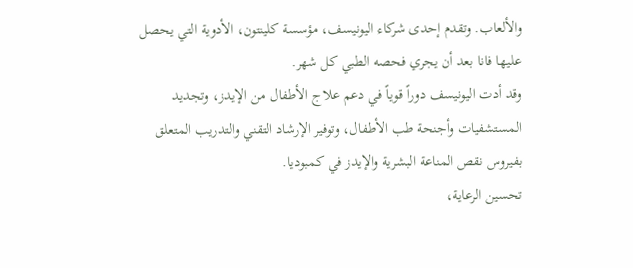والألعاب. وتقدم إحدى شركاء اليونيسف، مؤسسة كلينتون، الأدوية التي يحصل عليها فانا بعد أن يجري فحصه الطبي كل شهر.
وقد أدت اليونيسف دوراً قوياً في دعم علاج الأطفال من الإيدز، وتجديد المستشفيات وأجنحة طب الأطفال، وتوفير الإرشاد التقني والتدريب المتعلق بفيروس نقص المناعة البشرية والإيدز في كمبوديا.
تحسين الرعاية،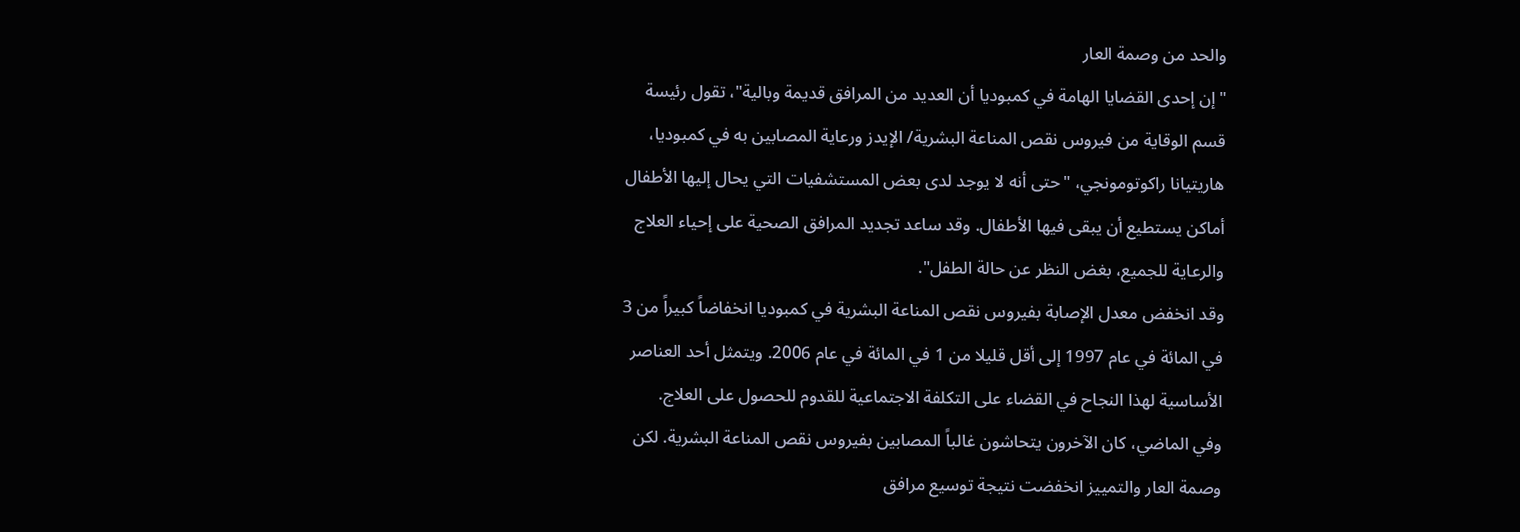والحد من وصمة العار
"إن إحدى القضايا الهامة في كمبوديا أن العديد من المرافق قديمة وبالية"، تقول رئيسة قسم الوقاية من فيروس نقص المناعة البشرية/ الإيدز ورعاية المصابين به في كمبوديا، هاريتيانا راكوتومونجي، "حتى أنه لا يوجد لدى بعض المستشفيات التي يحال إليها الأطفال أماكن يستطيع أن يبقى فيها الأطفال. وقد ساعد تجديد المرافق الصحية على إحياء العلاج والرعاية للجميع، بغض النظر عن حالة الطفل".
وقد انخفض معدل الإصابة بفيروس نقص المناعة البشرية في كمبوديا انخفاضاً كبيراً من 3 في المائة في عام 1997 إلى أقل قليلا من 1 في المائة في عام 2006. ويتمثل أحد العناصر الأساسية لهذا النجاح في القضاء على التكلفة الاجتماعية للقدوم للحصول على العلاج.
وفي الماضي، كان الآخرون يتحاشون غالباً المصابين بفيروس نقص المناعة البشرية. لكن وصمة العار والتمييز انخفضت نتيجة توسيع مرافق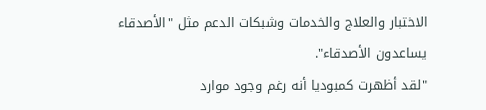الاختبار والعلاج والخدمات وشبكات الدعم مثل "الأصدقاء يساعدون الأصدقاء".
"لقد أظهرت كمبوديا أنه رغم وجود موارد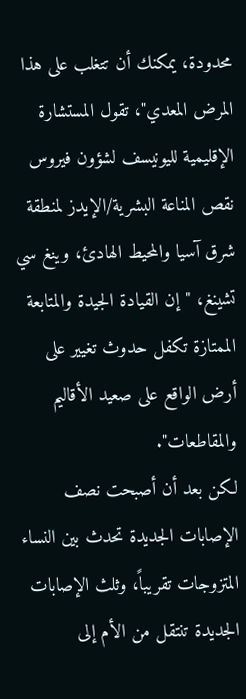محدودة، يمكنك أن تتغلب على هذا المرض المعدي"، تقول المستشارة الإقليمية لليونيسف لشؤون فيروس نقص المناعة البشرية/الإيدز لمنطقة شرق آسيا والمحيط الهادئ، وينغ سي تشينغ، "إن القيادة الجيدة والمتابعة الممتازة تكفل حدوث تغيير على أرض الواقع على صعيد الأقاليم والمقاطعات".
لكن بعد أن أصبحت نصف الإصابات الجديدة تحدث بين النساء المتزوجات تقريباً، وثلث الإصابات الجديدة تنتقل من الأم إلى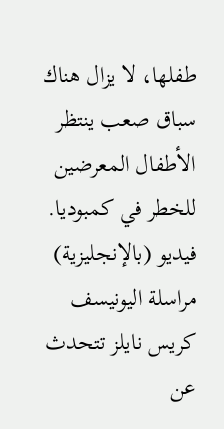طفلها، لا يزال هناك سباق صعب ينتظر الأطفال المعرضين للخطر في كمبوديا.
فيديو (بالإنجليزية)
مراسلة اليونيسف كريس نايلز تتحدث عن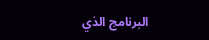البرنامج الذي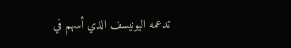تدعمه اليونيسف الذي أسهم في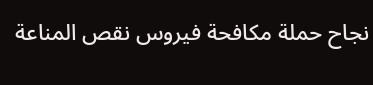نجاح حملة مكافحة فيروس نقص المناعة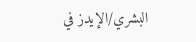البشري/الإيدز في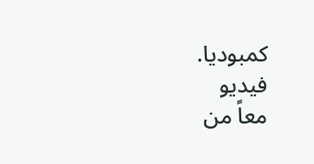كمبوديا.
فيديو
معاً من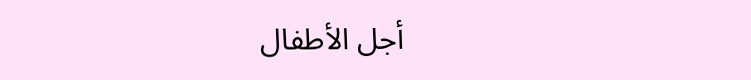أجل الأطفال